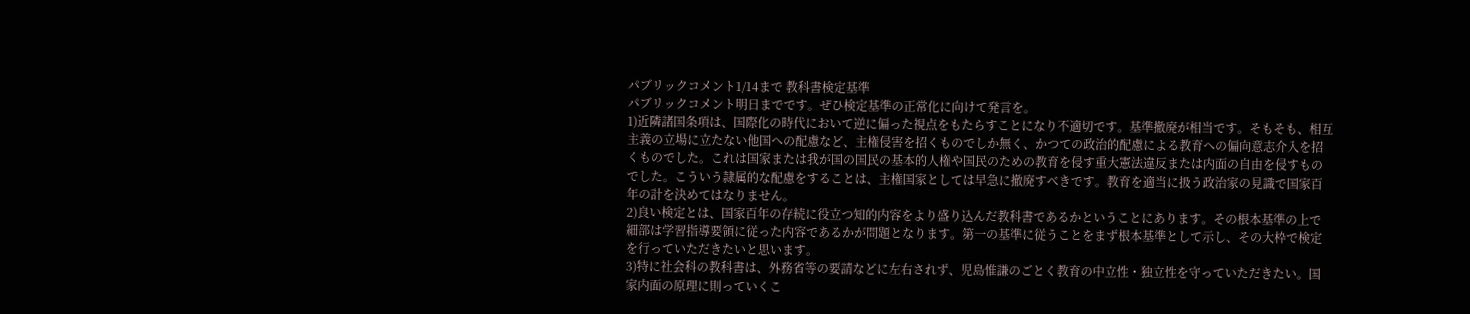パブリックコメント1/14まで 教科書検定基準
パブリックコメント明日までです。ぜひ検定基準の正常化に向けて発言を。
1)近隣諸国条項は、国際化の時代において逆に偏った視点をもたらすことになり不適切です。基準撤廃が相当です。そもそも、相互主義の立場に立たない他国への配慮など、主権侵害を招くものでしか無く、かつての政治的配慮による教育への偏向意志介入を招くものでした。これは国家または我が国の国民の基本的人権や国民のための教育を侵す重大憲法違反または内面の自由を侵すものでした。こういう隷属的な配慮をすることは、主権国家としては早急に撤廃すべきです。教育を適当に扱う政治家の見識で国家百年の計を決めてはなりません。
2)良い検定とは、国家百年の存続に役立つ知的内容をより盛り込んだ教科書であるかということにあります。その根本基準の上で細部は学習指導要領に従った内容であるかが問題となります。第一の基準に従うことをまず根本基準として示し、その大枠で検定を行っていただきたいと思います。
3)特に社会科の教科書は、外務省等の要請などに左右されず、児島惟謙のごとく教育の中立性・独立性を守っていただきたい。国家内面の原理に則っていくこ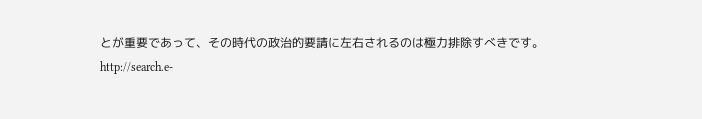とが重要であって、その時代の政治的要請に左右されるのは極力排除すべきです。
http://search.e-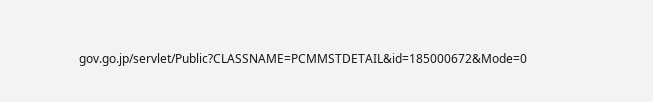gov.go.jp/servlet/Public?CLASSNAME=PCMMSTDETAIL&id=185000672&Mode=0